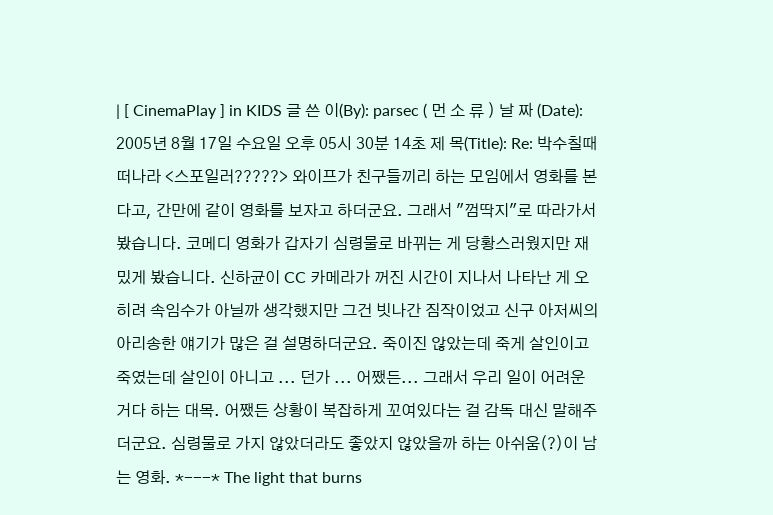| [ CinemaPlay ] in KIDS 글 쓴 이(By): parsec ( 먼 소 류 ) 날 짜 (Date): 2005년 8월 17일 수요일 오후 05시 30분 14초 제 목(Title): Re: 박수칠때 떠나라 <스포일러?????> 와이프가 친구들끼리 하는 모임에서 영화를 본다고, 간만에 같이 영화를 보자고 하더군요. 그래서 "껌딱지"로 따라가서 봤습니다. 코메디 영화가 갑자기 심령물로 바뀌는 게 당황스러웠지만 재밌게 봤습니다. 신하균이 CC 카메라가 꺼진 시간이 지나서 나타난 게 오히려 속임수가 아닐까 생각했지만 그건 빗나간 짐작이었고 신구 아저씨의 아리송한 얘기가 많은 걸 설명하더군요. 죽이진 않았는데 죽게 살인이고 죽였는데 살인이 아니고 ... 던가 ... 어쨌든... 그래서 우리 일이 어려운 거다 하는 대목. 어쨌든 상황이 복잡하게 꼬여있다는 걸 감독 대신 말해주더군요. 심령물로 가지 않았더라도 좋았지 않았을까 하는 아쉬움(?)이 남는 영화. *---* The light that burns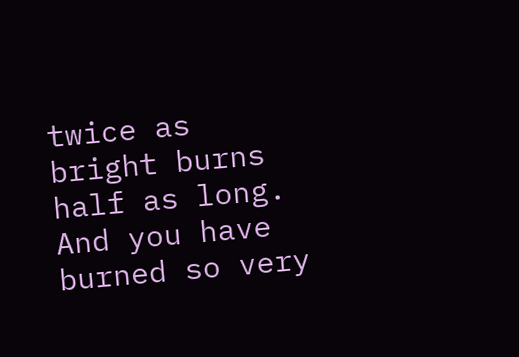twice as bright burns half as long. And you have burned so very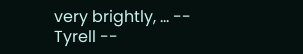very brightly, ... -- Tyrell --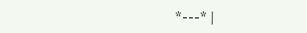*---* |